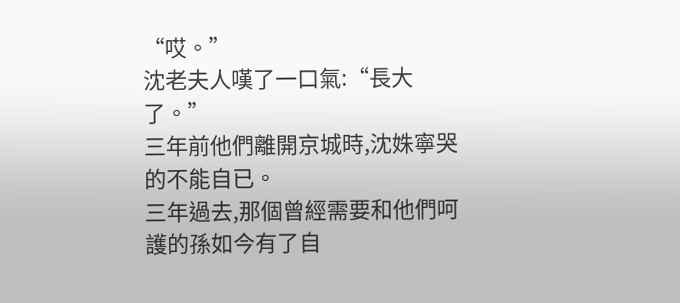“哎。”
沈老夫人嘆了一口氣:“長大了。”
三年前他們離開京城時,沈姝寧哭的不能自已。
三年過去,那個曾經需要和他們呵護的孫如今有了自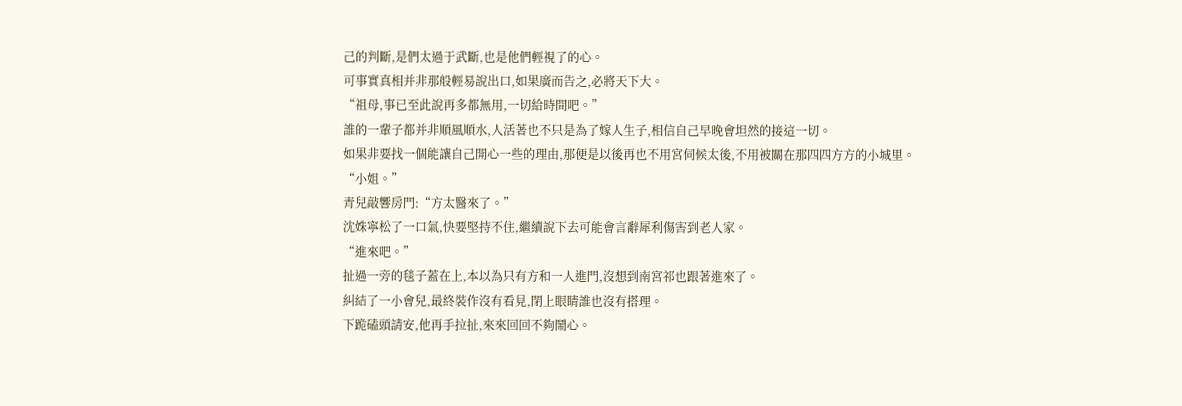己的判斷,是們太過于武斷,也是他們輕視了的心。
可事實真相并非那般輕易說出口,如果廣而告之,必將天下大。
“祖母,事已至此說再多都無用,一切給時間吧。”
誰的一輩子都并非順風順水,人活著也不只是為了嫁人生子,相信自己早晚會坦然的接這一切。
如果非要找一個能讓自己開心一些的理由,那便是以後再也不用宮伺候太後,不用被關在那四四方方的小城里。
“小姐。”
青兒敲響房門:“方太醫來了。”
沈姝寧松了一口氣,快要堅持不住,繼續說下去可能會言辭犀利傷害到老人家。
“進來吧。”
扯過一旁的毯子蓋在上,本以為只有方和一人進門,沒想到南宮祁也跟著進來了。
糾結了一小會兒,最終裝作沒有看見,閉上眼睛誰也沒有搭理。
下跪磕頭請安,他再手拉扯,來來回回不夠鬧心。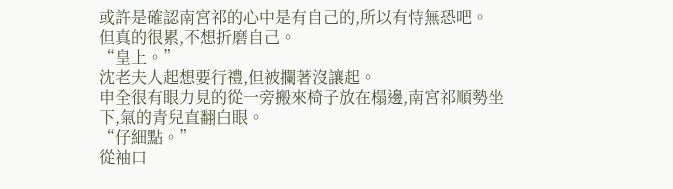或許是確認南宮祁的心中是有自己的,所以有恃無恐吧。
但真的很累,不想折磨自己。
“皇上。”
沈老夫人起想要行禮,但被攔著沒讓起。
申全很有眼力見的從一旁搬來椅子放在榻邊,南宮祁順勢坐下,氣的青兒直翻白眼。
“仔細點。”
從袖口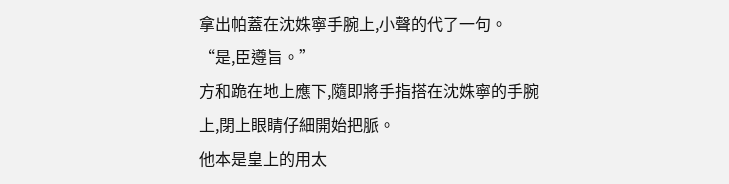拿出帕蓋在沈姝寧手腕上,小聲的代了一句。
“是,臣遵旨。”
方和跪在地上應下,隨即將手指搭在沈姝寧的手腕上,閉上眼睛仔細開始把脈。
他本是皇上的用太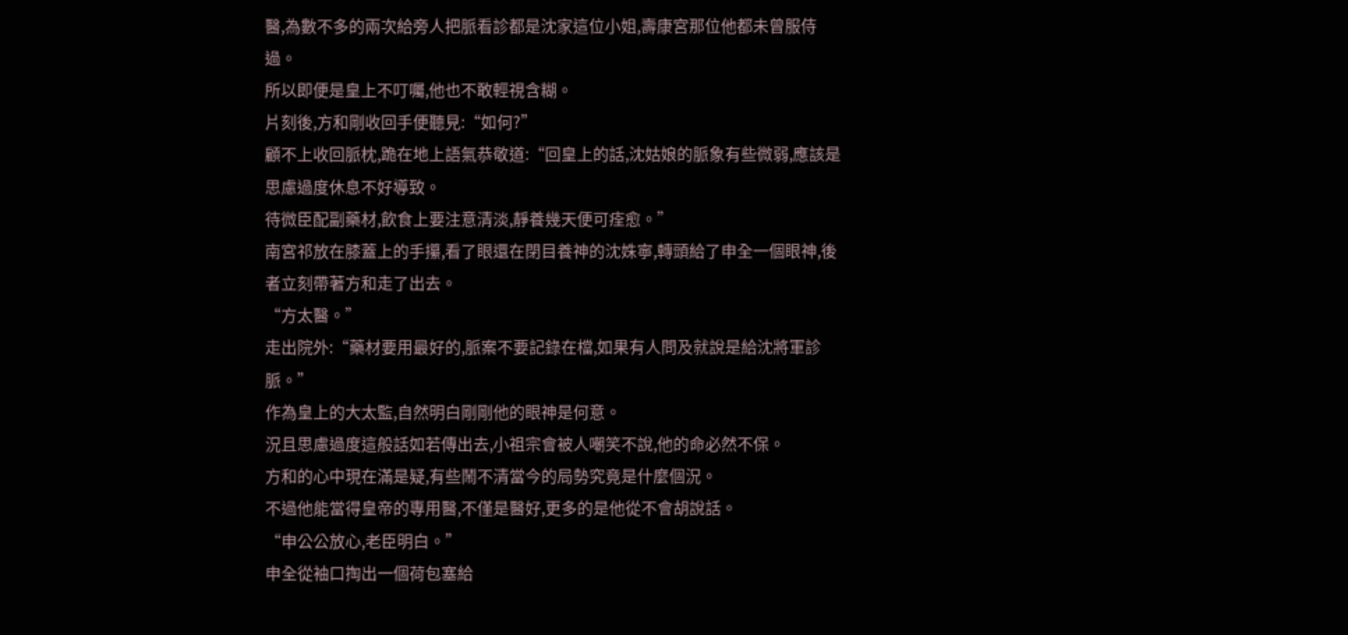醫,為數不多的兩次給旁人把脈看診都是沈家這位小姐,壽康宮那位他都未曾服侍過。
所以即便是皇上不叮囑,他也不敢輕視含糊。
片刻後,方和剛收回手便聽見:“如何?”
顧不上收回脈枕,跪在地上語氣恭敬道:“回皇上的話,沈姑娘的脈象有些微弱,應該是思慮過度休息不好導致。
待微臣配副藥材,飲食上要注意清淡,靜養幾天便可痊愈。”
南宮祁放在膝蓋上的手攥,看了眼還在閉目養神的沈姝寧,轉頭給了申全一個眼神,後者立刻帶著方和走了出去。
“方太醫。”
走出院外:“藥材要用最好的,脈案不要記錄在檔,如果有人問及就說是給沈將軍診脈。”
作為皇上的大太監,自然明白剛剛他的眼神是何意。
況且思慮過度這般話如若傳出去,小祖宗會被人嘲笑不說,他的命必然不保。
方和的心中現在滿是疑,有些鬧不清當今的局勢究竟是什麼個況。
不過他能當得皇帝的專用醫,不僅是醫好,更多的是他從不會胡說話。
“申公公放心,老臣明白。”
申全從袖口掏出一個荷包塞給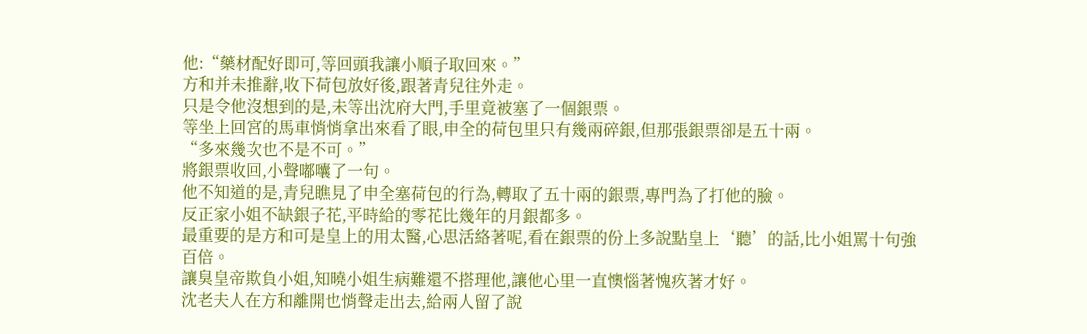他:“藥材配好即可,等回頭我讓小順子取回來。”
方和并未推辭,收下荷包放好後,跟著青兒往外走。
只是令他沒想到的是,未等出沈府大門,手里竟被塞了一個銀票。
等坐上回宮的馬車悄悄拿出來看了眼,申全的荷包里只有幾兩碎銀,但那張銀票卻是五十兩。
“多來幾次也不是不可。”
將銀票收回,小聲嘟囔了一句。
他不知道的是,青兒瞧見了申全塞荷包的行為,轉取了五十兩的銀票,專門為了打他的臉。
反正家小姐不缺銀子花,平時給的零花比幾年的月銀都多。
最重要的是方和可是皇上的用太醫,心思活絡著呢,看在銀票的份上多說點皇上‘聽’的話,比小姐罵十句強百倍。
讓臭皇帝欺負小姐,知曉小姐生病難還不搭理他,讓他心里一直懊惱著愧疚著才好。
沈老夫人在方和離開也悄聲走出去,給兩人留了說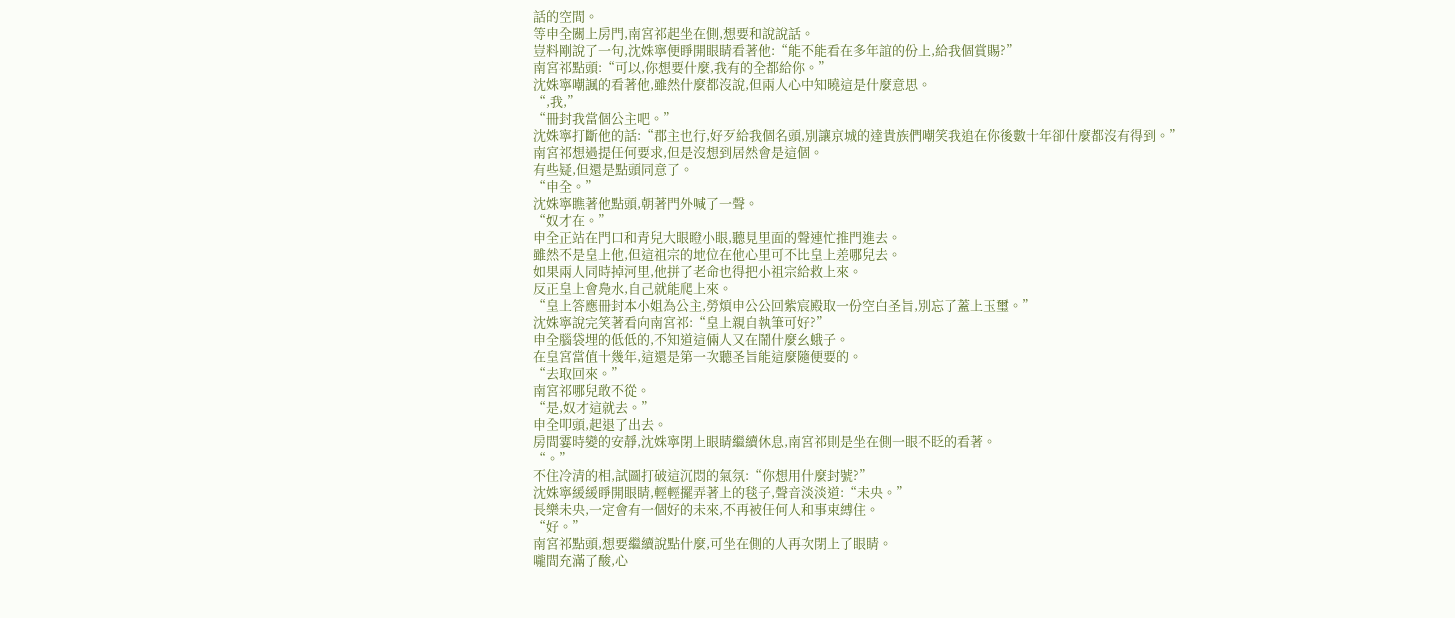話的空間。
等申全關上房門,南宮祁起坐在側,想要和說說話。
豈料剛說了一句,沈姝寧便睜開眼睛看著他:“能不能看在多年誼的份上,給我個賞賜?”
南宮祁點頭:“可以,你想要什麼,我有的全都給你。”
沈姝寧嘲諷的看著他,雖然什麼都沒說,但兩人心中知曉這是什麼意思。
“,我,”
“冊封我當個公主吧。”
沈姝寧打斷他的話:“郡主也行,好歹給我個名頭,別讓京城的達貴族們嘲笑我追在你後數十年卻什麼都沒有得到。”
南宮祁想過提任何要求,但是沒想到居然會是這個。
有些疑,但還是點頭同意了。
“申全。”
沈姝寧瞧著他點頭,朝著門外喊了一聲。
“奴才在。”
申全正站在門口和青兒大眼瞪小眼,聽見里面的聲連忙推門進去。
雖然不是皇上他,但這祖宗的地位在他心里可不比皇上差哪兒去。
如果兩人同時掉河里,他拼了老命也得把小祖宗給救上來。
反正皇上會鳧水,自己就能爬上來。
“皇上答應冊封本小姐為公主,勞煩申公公回紫宸殿取一份空白圣旨,別忘了蓋上玉璽。”
沈姝寧說完笑著看向南宮祁:“皇上親自執筆可好?”
申全腦袋埋的低低的,不知道這倆人又在鬧什麼幺蛾子。
在皇宮當值十幾年,這還是第一次聽圣旨能這麼隨便要的。
“去取回來。”
南宮祁哪兒敢不從。
“是,奴才這就去。”
申全叩頭,起退了出去。
房間霎時變的安靜,沈姝寧閉上眼睛繼續休息,南宮祁則是坐在側一眼不眨的看著。
“。”
不住冷清的相,試圖打破這沉悶的氣氛:“你想用什麼封號?”
沈姝寧緩緩睜開眼睛,輕輕擺弄著上的毯子,聲音淡淡道:“未央。”
長樂未央,一定會有一個好的未來,不再被任何人和事束縛住。
“好。”
南宮祁點頭,想要繼續說點什麼,可坐在側的人再次閉上了眼睛。
嚨間充滿了酸,心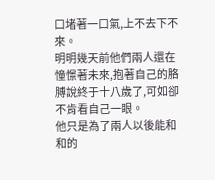口堵著一口氣,上不去下不來。
明明幾天前他們兩人還在憧憬著未來,抱著自己的胳膊說終于十八歲了,可如卻不肯看自己一眼。
他只是為了兩人以後能和和的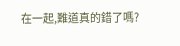在一起,難道真的錯了嗎?